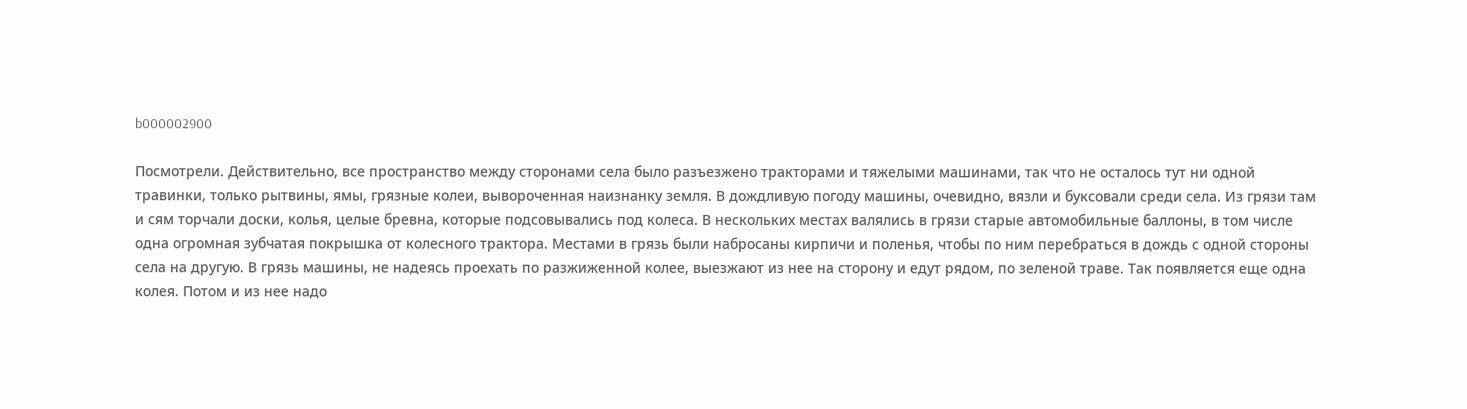b000002900

Посмотрели. Действительно, все пространство между сторонами села было разъезжено тракторами и тяжелыми машинами, так что не осталось тут ни одной травинки, только рытвины, ямы, грязные колеи, вывороченная наизнанку земля. В дождливую погоду машины, очевидно, вязли и буксовали среди села. Из грязи там и сям торчали доски, колья, целые бревна, которые подсовывались под колеса. В нескольких местах валялись в грязи старые автомобильные баллоны, в том числе одна огромная зубчатая покрышка от колесного трактора. Местами в грязь были набросаны кирпичи и поленья, чтобы по ним перебраться в дождь с одной стороны села на другую. В грязь машины, не надеясь проехать по разжиженной колее, выезжают из нее на сторону и едут рядом, по зеленой траве. Так появляется еще одна колея. Потом и из нее надо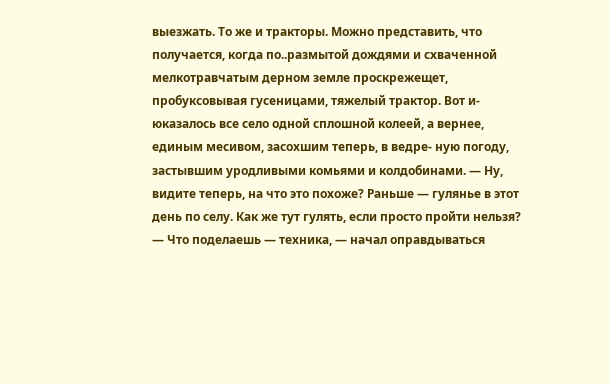выезжать. То же и тракторы. Можно представить, что получается, когда по..размытой дождями и схваченной мелкотравчатым дерном земле проскрежещет, пробуксовывая гусеницами, тяжелый трактор. Вот и-юказалось все село одной сплошной колеей, а вернее, единым месивом, засохшим теперь, в ведре- ную погоду, застывшим уродливыми комьями и колдобинами. — Ну, видите теперь, на что это похоже? Раньше — гулянье в этот день по селу. Как же тут гулять, если просто пройти нельзя? — Что поделаешь — техника, — начал оправдываться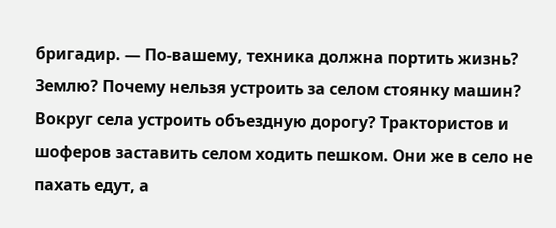бригадир. — По-вашему, техника должна портить жизнь? Землю? Почему нельзя устроить за селом стоянку машин? Вокруг села устроить объездную дорогу? Трактористов и шоферов заставить селом ходить пешком. Они же в село не пахать едут, а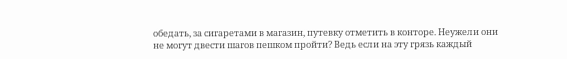обедать, за сигаретами в магазин, путевку отметить в конторе. Неужели они не могут двести шагов пешком пройти? Ведь если на эту грязь каждый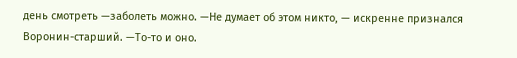день смотреть —заболеть можно. —Не думает об этом никто, — искренне признался Воронин-старший. —То-то и оно.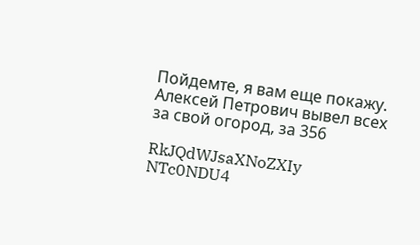Пойдемте, я вам еще покажу. Алексей Петрович вывел всех за свой огород, за 356

RkJQdWJsaXNoZXIy NTc0NDU4